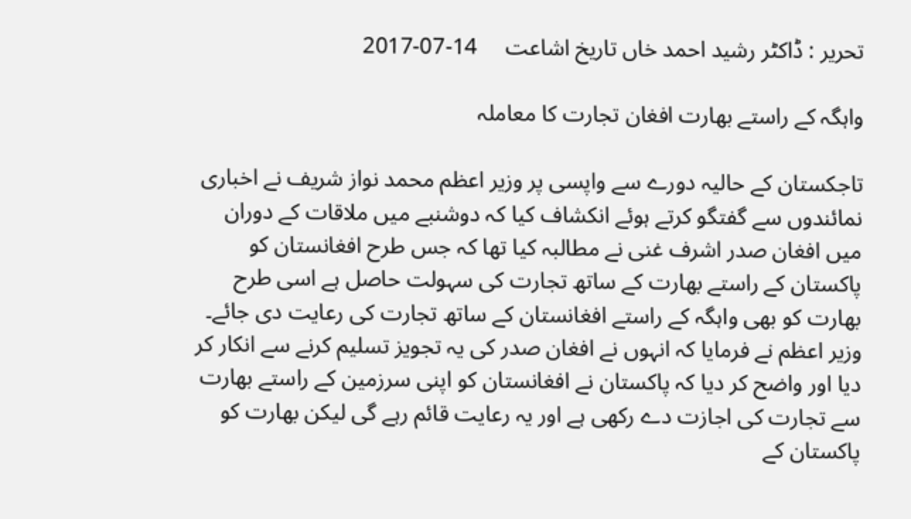تحریر : ڈاکٹر رشید احمد خاں تاریخ اشاعت     14-07-2017

واہگہ کے راستے بھارت افغان تجارت کا معاملہ

تاجکستان کے حالیہ دورے سے واپسی پر وزیر اعظم محمد نواز شریف نے اخباری نمائندوں سے گفتگو کرتے ہوئے انکشاف کیا کہ دوشنبے میں ملاقات کے دوران میں افغان صدر اشرف غنی نے مطالبہ کیا تھا کہ جس طرح افغانستان کو پاکستان کے راستے بھارت کے ساتھ تجارت کی سہولت حاصل ہے اسی طرح بھارت کو بھی واہگہ کے راستے افغانستان کے ساتھ تجارت کی رعایت دی جائے۔ وزیر اعظم نے فرمایا کہ انہوں نے افغان صدر کی یہ تجویز تسلیم کرنے سے انکار کر دیا اور واضح کر دیا کہ پاکستان نے افغانستان کو اپنی سرزمین کے راستے بھارت سے تجارت کی اجازت دے رکھی ہے اور یہ رعایت قائم رہے گی لیکن بھارت کو پاکستان کے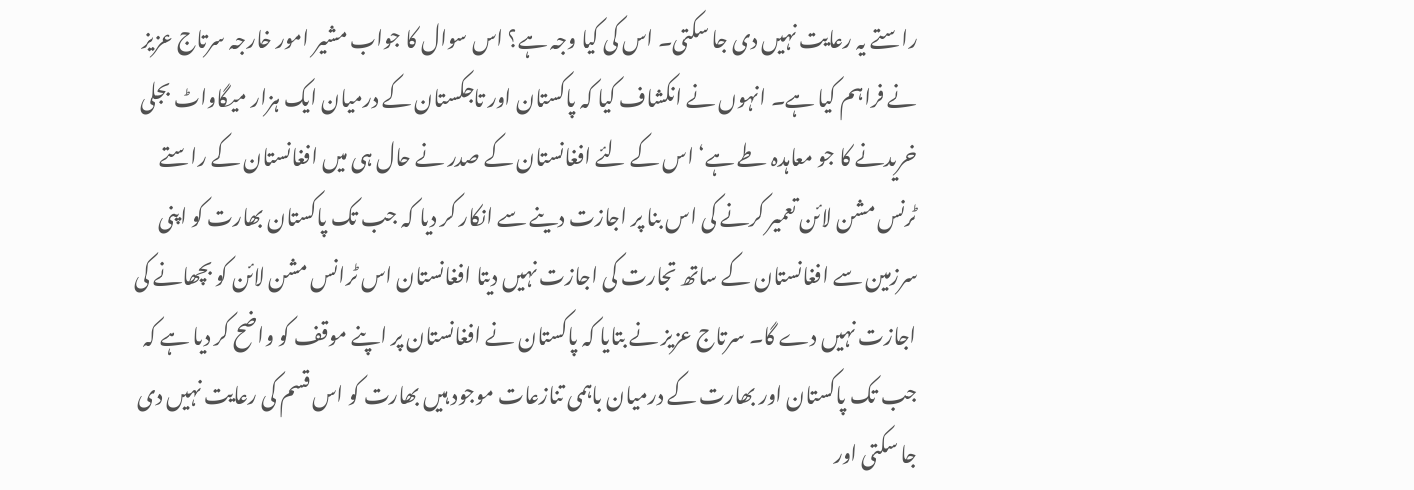راستے یہ رعایت نہیں دی جا سکتی۔ اس کی کیا وجہ ہے؟ اس سوال کا جواب مشیر امور خارجہ سرتاج عزیز نے فراہم کیا ہے۔ انہوں نے انکشاف کیا کہ پاکستان اور تاجکستان کے درمیان ایک ہزار میگاواٹ بجلی خریدنے کا جو معاہدہ طے ہے‘ اس کے لئے افغانستان کے صدر نے حال ہی میں افغانستان کے راستے ٹرنس مشن لائن تعمیر کرنے کی اس بنا پر اجازت دینے سے انکار کر دیا کہ جب تک پاکستان بھارت کو اپنی سرزمین سے افغانستان کے ساتھ تجارت کی اجازت نہیں دیتا افغانستان اس ٹرانس مشن لائن کو بچھانے کی اجازت نہیں دے گا۔ سرتاج عزیز نے بتایا کہ پاکستان نے افغانستان پر اپنے موقف کو واضح کر دیا ہے کہ جب تک پاکستان اور بھارت کے درمیان باہمی تنازعات موجود ہیں بھارت کو اس قسم کی رعایت نہیں دی جا سکتی اور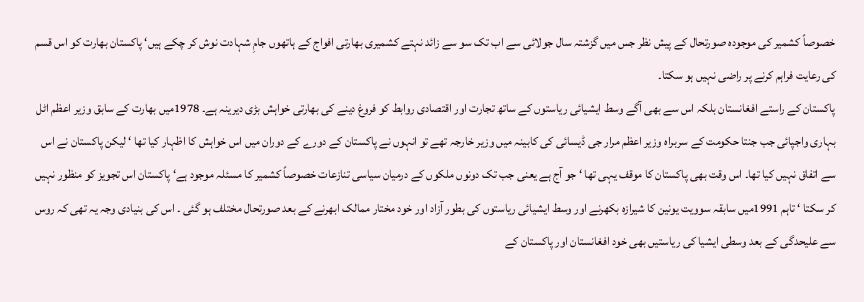خصوصاً کشمیر کی موجودہ صورتحال کے پیش نظر جس میں گزشتہ سال جولائی سے اب تک سو سے زائد نہتے کشمیری بھارتی افواج کے ہاتھوں جامِ شہادت نوش کر چکے ہیں‘ پاکستان بھارت کو اس قسم کی رعایت فراہم کرنے پر راضی نہیں ہو سکتا۔
پاکستان کے راستے افغانستان بلکہ اس سے بھی آگے وسط ایشیائی ریاستوں کے ساتھ تجارت اور اقتصادی روابط کو فروغ دینے کی بھارتی خواہش بڑی دیرینہ ہے۔ 1978میں بھارت کے سابق وزیر اعظم اٹل بہاری واجپائی جب جنتا حکومت کے سربراہ وزیر اعظم مرار جی ڈیسائی کی کابینہ میں وزیر خارجہ تھے تو انہوں نے پاکستان کے دورے کے دوران میں اس خواہش کا اظہار کیا تھا ‘ لیکن پاکستان نے اس سے اتفاق نہیں کیا تھا۔ اس وقت بھی پاکستان کا موقف یہی تھا ‘ جو آج ہے یعنی جب تک دونوں ملکوں کے درمیان سیاسی تنازعات خصوصاً کشمیر کا مسئلہ موجود ہے‘ پاکستان اس تجویز کو منظور نہیں کر سکتا ‘ تاہم 1991میں سابقہ سوویت یونین کا شیرازہ بکھرنے اور وسط ایشیائی ریاستوں کی بطور آزاد اور خود مختار ممالک ابھرنے کے بعد صورتحال مختلف ہو گئی ۔ اس کی بنیادی وجہ یہ تھی کہ روس سے علیحدگی کے بعد وسطی ایشیا کی ریاستیں بھی خود افغانستان اور پاکستان کے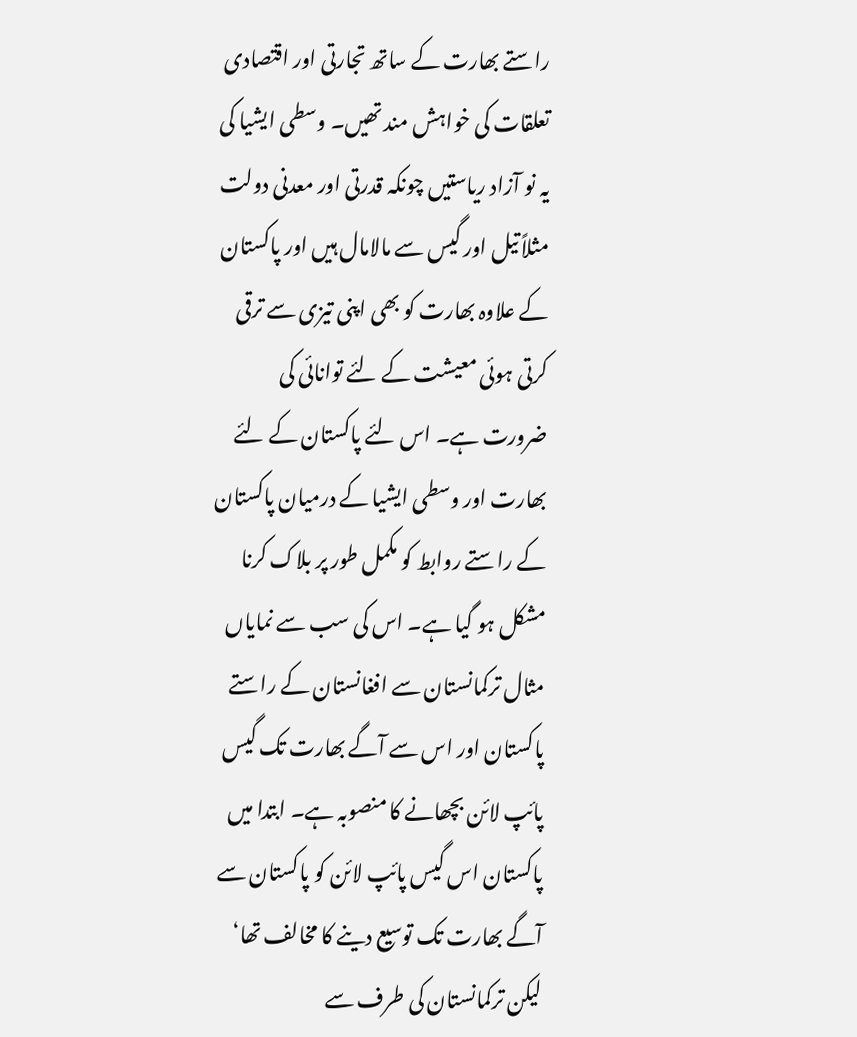راستے بھارت کے ساتھ تجارتی اور اقتصادی تعلقات کی خواہش مند تھیں۔ وسطی ایشیا کی یہ نو آزاد ریاستیں چونکہ قدرتی اور معدنی دولت مثلاً تیل اور گیس سے مالامال ہیں اور پاکستان کے علاوہ بھارت کو بھی اپنی تیزی سے ترقی کرتی ہوئی معیشت کے لئے توانائی کی ضرورت ہے۔ اس لئے پاکستان کے لئے بھارت اور وسطی ایشیا کے درمیان پاکستان کے راستے روابط کو مکمل طور پر بلاک کرنا مشکل ہو گیا ہے۔ اس کی سب سے نمایاں مثال ترکمانستان سے افغانستان کے راستے پاکستان اور اس سے آگے بھارت تک گیس پائپ لائن بچھانے کا منصوبہ ہے۔ ابتدا میں پاکستان اس گیس پائپ لائن کو پاکستان سے آگے بھارت تک توسیع دینے کا مخالف تھا‘ لیکن ترکمانستان کی طرف سے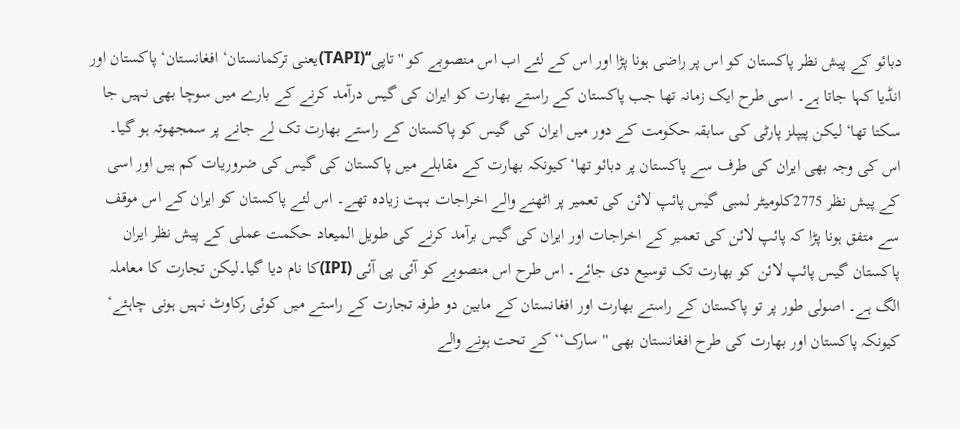دبائو کے پیش نظر پاکستان کو اس پر راضی ہونا پڑا اور اس کے لئے اب اس منصوبے کو ''تاپی‘‘(TAPI)یعنی ترکمانستان‘ افغانستان‘ پاکستان اور انڈیا کہا جاتا ہے۔ اسی طرح ایک زمانہ تھا جب پاکستان کے راستے بھارت کو ایران کی گیس درآمد کرنے کے بارے میں سوچا بھی نہیں جا سکتا تھا‘ لیکن پیپلز پارٹی کی سابقہ حکومت کے دور میں ایران کی گیس کو پاکستان کے راستے بھارت تک لے جانے پر سمجھوتہ ہو گیا۔ اس کی وجہ بھی ایران کی طرف سے پاکستان پر دبائو تھا‘ کیونکہ بھارت کے مقابلے میں پاکستان کی گیس کی ضروریات کم ہیں اور اسی کے پیش نظر 2775کلومیٹر لمبی گیس پائپ لائن کی تعمیر پر اٹھنے والے اخراجات بہت زیادہ تھے۔ اس لئے پاکستان کو ایران کے اس موقف سے متفق ہونا پڑا کہ پائپ لائن کی تعمیر کے اخراجات اور ایران کی گیس برآمد کرنے کی طویل المیعاد حکمت عملی کے پیش نظر ایران پاکستان گیس پائپ لائن کو بھارت تک توسیع دی جائے۔ اس طرح اس منصوبے کو آئی پی آئی (IPI)کا نام دیا گیا۔لیکن تجارت کا معاملہ الگ ہے۔ اصولی طور پر تو پاکستان کے راستے بھارت اور افغانستان کے مابین دو طرفہ تجارت کے راستے میں کوئی رکاوٹ نہیں ہونی چاہئے‘ کیونکہ پاکستان اور بھارت کی طرح افغانستان بھی ''سارک‘‘ کے تحت ہونے والے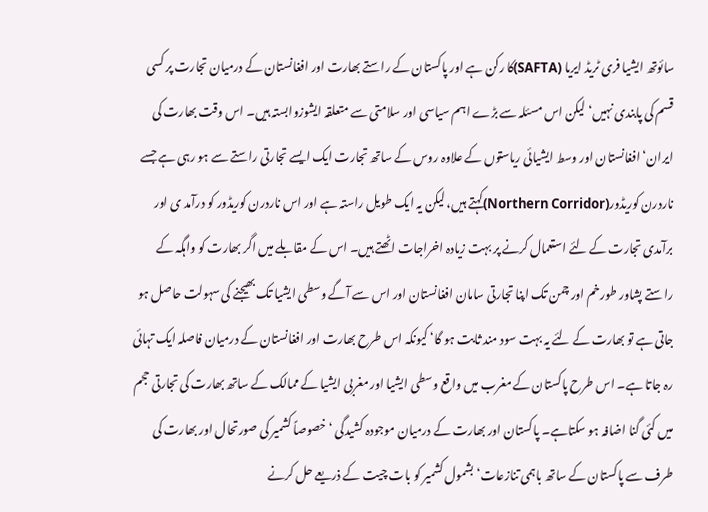سائوتھ ایشیا فری ٹریڈ ایریا (SAFTA)کا رکن ہے اور پاکستان کے راستے بھارت اور افغانستان کے درمیان تجارت پر کسی قسم کی پابندی نہیں‘ لیکن اس مسئلہ سے بڑے اہم سیاسی اور سلامتی سے متعلقہ ایشوزوابستہ ہیں۔ اس وقت بھارت کی ایران‘ افغانستان اور وسط ایشیائی ریاستوں کے علاوہ روس کے ساتھ تجارت ایک ایسے تجارتی راستے سے ہو رہی ہے جسے ناردرن کوریڈور(Northern Corridor)کہتے ہیں، لیکن یہ ایک طویل راستہ ہے اور اس ناردرن کوریڈور کو درآمد ی اور برآمدی تجارت کے لئے استعمال کرنے پر بہت زیادہ اخراجات اٹھتے ہیں۔ اس کے مقابلے میں اگر بھارت کو واہگہ کے راستے پشاور طورخم اور چمن تک اپنا تجارتی سامان افغانستان اور اس سے آگے وسطی ایشیا تک بھیجنے کی سہولت حاصل ہو جاتی ہے تو بھارت کے لئے یہ بہت سود مند ثابت ہو گا‘ کیونکہ اس طرح بھارت اور افغانستان کے درمیان فاصلہ ایک تہائی رہ جاتا ہے۔ اس طرح پاکستان کے مغرب میں واقع وسطی ایشیا اور مغربی ایشیا کے ممالک کے ساتھ بھارت کی تجارتی حجم میں کئی گنا اضافہ ہو سکتاہے۔ پاکستان اور بھارت کے درمیان موجودہ کشیدگی ‘ خصوصاً کشمیر کی صورتحال اور بھارت کی طرف سے پاکستان کے ساتھ باہمی تنازعات‘ بشمول کشمیر کو بات چیت کے ذریعے حل کرنے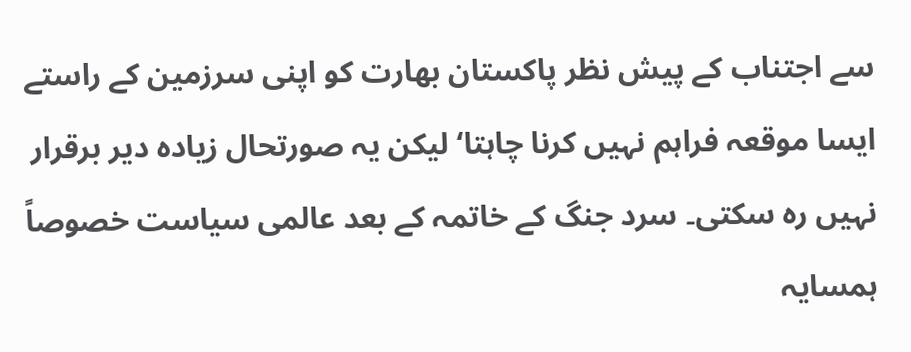سے اجتناب کے پیش نظر پاکستان بھارت کو اپنی سرزمین کے راستے ایسا موقعہ فراہم نہیں کرنا چاہتا‘ لیکن یہ صورتحال زیادہ دیر برقرار نہیں رہ سکتی۔ سرد جنگ کے خاتمہ کے بعد عالمی سیاست خصوصاً ہمسایہ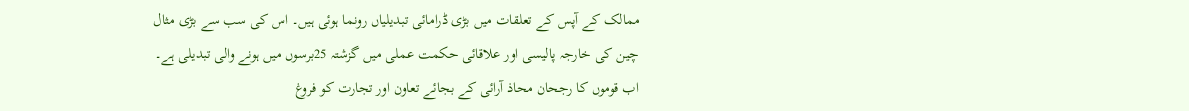ممالک کے آپس کے تعلقات میں بڑی ڈرامائی تبدیلیاں رونما ہوئی ہیں۔ اس کی سب سے بڑی مثال چین کی خارجہ پالیسی اور علاقائی حکمت عملی میں گزشتہ 25برسوں میں ہونے والی تبدیلی ہے۔ اب قوموں کا رجحان محاذ آرائی کے بجائے تعاون اور تجارت کو فروغ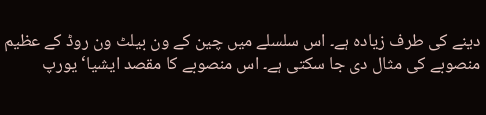دینے کی طرف زیادہ ہے۔ اس سلسلے میں چین کے ون بیلٹ ون روڈ کے عظیم منصوبے کی مثال دی جا سکتی ہے۔ اس منصوبے کا مقصد ایشیا‘ یورپ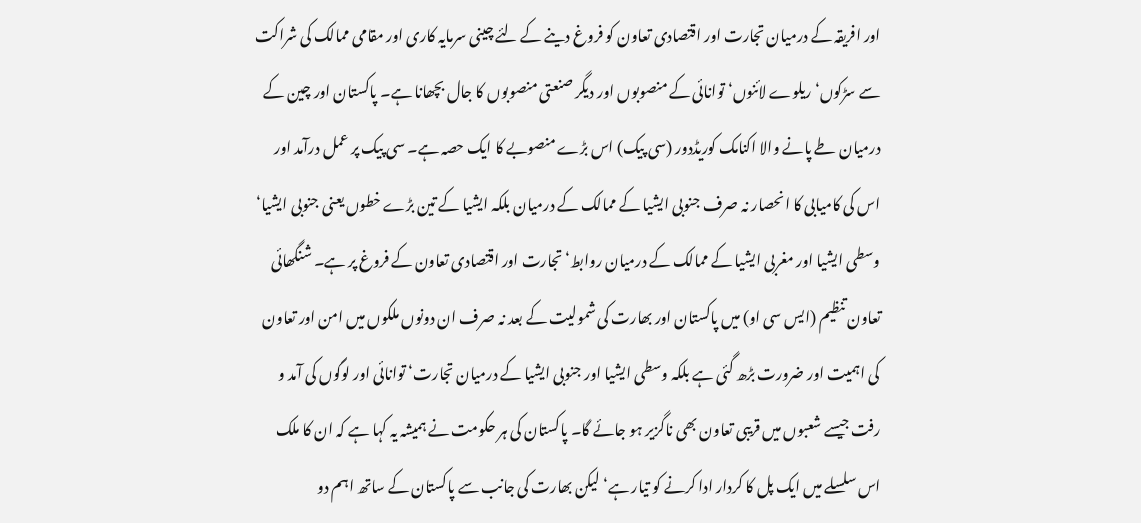اور افریقہ کے درمیان تجارت اور اقتصادی تعاون کو فروغ دینے کے لئے چینی سرمایہ کاری اور مقامی ممالک کی شراکت سے سڑکوں‘ ریلوے لائنوں‘ توانائی کے منصوبوں اور دیگر صنعتی منصوبوں کا جال بچھانا ہے۔ پاکستان اور چین کے درمیان طے پانے والا اکنامک کوریڈدور (سی پیک) اس بڑے منصوبے کا ایک حصہ ہے۔ سی پیک پر عمل درآمد اور اس کی کامیابی کا انحصار نہ صرف جنوبی ایشیا کے ممالک کے درمیان بلکہ ایشیا کے تین بڑے خطوں یعنی جنوبی ایشیا‘ وسطی ایشیا اور مغربی ایشیا کے ممالک کے درمیان روابط‘ تجارت اور اقتصادی تعاون کے فروغ پر ہے۔ شنگھائی تعاون تنظیم (ایس سی او) میں پاکستان اور بھارت کی شمولیت کے بعد نہ صرف ان دونوں ملکوں میں امن اور تعاون کی اہمیت اور ضرورت بڑھ گئی ہے بلکہ وسطی ایشیا اور جنوبی ایشیا کے درمیان تجارت‘ توانائی اور لوگوں کی آمد و رفت جیسے شعبوں میں قریبی تعاون بھی ناگزیر ہو جائے گا۔ پاکستان کی ہر حکومت نے ہمیشہ یہ کہا ہے کہ ان کا ملک اس سلسلے میں ایک پل کا کردار ادا کرنے کو تیار ہے‘ لیکن بھارت کی جانب سے پاکستان کے ساتھ اہم دو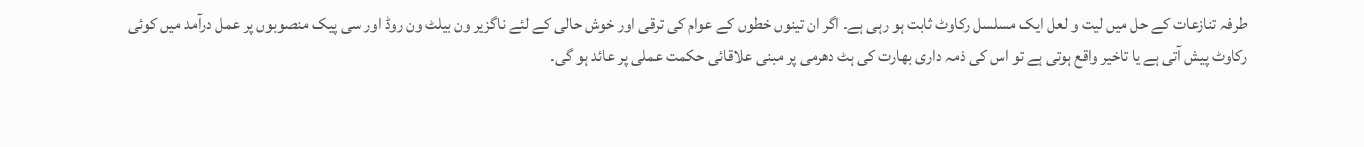طرفہ تنازعات کے حل میں لیت و لعل ایک مسلسل رکاوٹ ثابت ہو رہی ہے۔ اگر ان تینوں خطوں کے عوام کی ترقی اور خوش حالی کے لئے ناگزیر ون بیلٹ ون روڈ اور سی پیک منصوبوں پر عمل درآمد میں کوئی رکاوٹ پیش آتی ہے یا تاخیر واقع ہوتی ہے تو اس کی ذمہ داری بھارت کی ہٹ دھرمی پر مبنی علاقائی حکمت عملی پر عائد ہو گی۔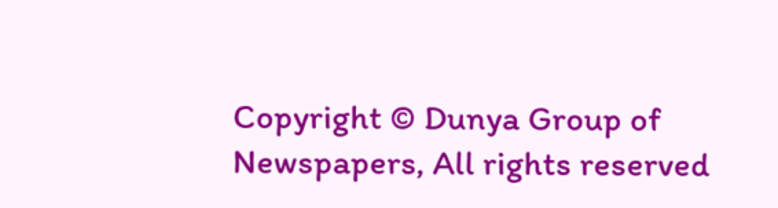Copyright © Dunya Group of Newspapers, All rights reserved